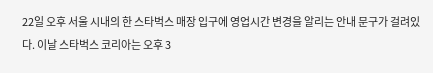22일 오후 서울 시내의 한 스타벅스 매장 입구에 영업시간 변경을 알리는 안내 문구가 걸려있다. 이날 스타벅스 코리아는 오후 3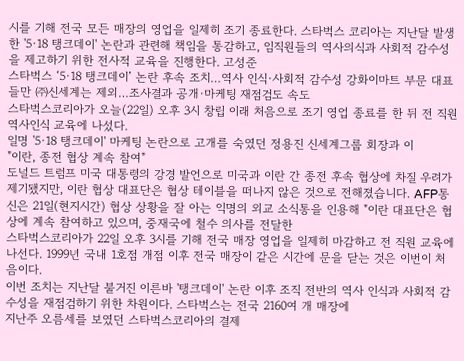시를 기해 전국 모든 매장의 영업을 일제히 조기 종료한다. 스타벅스 코리아는 지난달 발생한 '5·18 탱크데이' 논란과 관련해 책임을 통감하고, 임직원들의 역사의식과 사회적 감수성을 제고하기 위한 전사적 교육을 진행한다. 고성준
스타벅스 ‘5·18 탱크데이’ 논란 후속 조치…역사 인식·사회적 감수성 강화이마트 부문 대표들만 ㈜신세계는 제외…조사결과 공개·마케팅 재점검도 속도
스타벅스코리아가 오늘(22일) 오후 3시 창립 이래 처음으로 조기 영업 종료를 한 뒤 전 직원 역사인식 교육에 나섰다.
일명 '5·18 탱크데이' 마케팅 논란으로 고개를 숙였던 정용진 신세계그룹 회장과 이
"이란, 종전 협상 계속 참여"
도널드 트럼프 미국 대통령의 강경 발언으로 미국과 이란 간 종전 후속 협상에 차질 우려가 제기됐지만, 이란 협상 대표단은 협상 테이블을 떠나지 않은 것으로 전해졌습니다. AFP통신은 21일(현지시간) 협상 상황을 잘 아는 익명의 외교 소식통을 인용해 "이란 대표단은 협상에 계속 참여하고 있으며, 중재국에 철수 의사를 전달한
스타벅스코리아가 22일 오후 3시를 기해 전국 매장 영업을 일제히 마감하고 전 직원 교육에 나선다. 1999년 국내 1호점 개점 이후 전국 매장이 같은 시간에 문을 닫는 것은 이번이 처음이다.
이번 조치는 지난달 불거진 이른바 '탱크데이' 논란 이후 조직 전반의 역사 인식과 사회적 감수성을 재점검하기 위한 차원이다. 스타벅스는 전국 2160여 개 매장에
지난주 오름세를 보였던 스타벅스코리아의 결제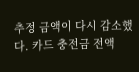추정 금액이 다시 감소했다. 카드 충전금 전액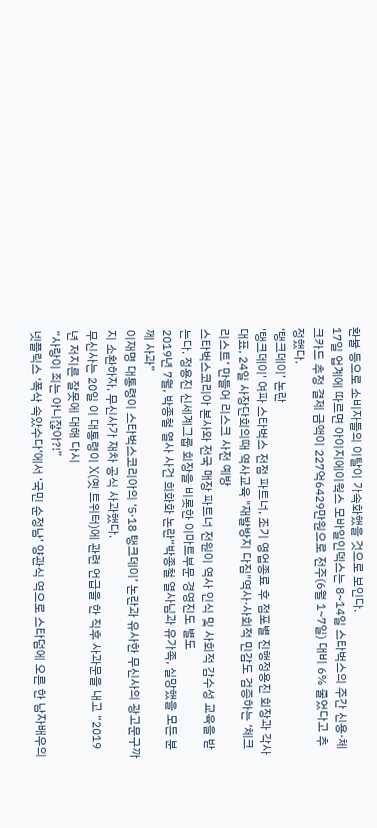환불 등으로 소비자들의 이탈이 가속화했을 것으로 보인다.
17일 업계에 따르면 아이지에이웍스 모바일인덱스는 8~14일 스타벅스의 주간 신용·체크카드 추정 결제 금액이 227억6429만원으로 전주(6월 1~7일) 대비 6% 줄었다고 추정했다.
‘탱크데이’ 논란
'탱크데이' 여파 스타벅스 전점 파트너, 조기 영업종료 후 점포별 진행정용진 회장과 각사 대표, 24일 사장단회의때 역사교육 "재발방지 다짐"역사·사회적 민감도 검증하는 ‘체크리스트’ 만들어 리스크 사전 예방
스타벅스코리아 본사와 전국 매장 파트너 전원이 역사 인식 및 사회적 감수성 교육을 받는다. 정용진 신세계그룹 회장을 비롯한 이마트부문 경영진도 별도
2019년 7월, 박종철 열사 사건 희화화 논란“박종철 열사님과 유가족, 실망했을 모든 분께 사과”
이재명 대통령이 스타벅스코리아의 ‘5·18 탱크데이’ 논란과 유사한 무신사의 광고문구까지 소환하자, 무신사가 재차 공식 사과했다.
무신사는 20일 이 대통령이 X(옛 트위터)에 관련 언급을 한 직후 사과문을 내고 “2019년 저지른 잘못에 대해 다시
“사랑이 죄는 아니잖아?!”
넷플릭스 ‘폭삭 속았수다’에서 ‘국민 순정남’ 양관식 역으로 스타덤에 오른 한 남자배우의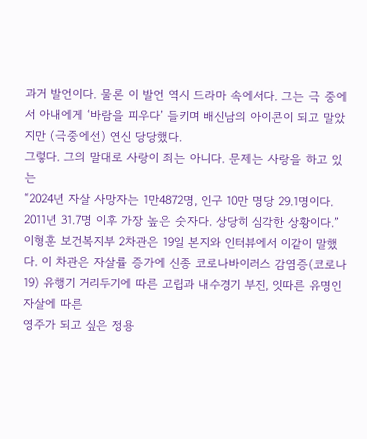과거 발언이다. 물론 이 발언 역시 드라마 속에서다. 그는 극 중에서 아내에게 ‘바람을 피우다’ 들키며 배신남의 아이콘이 되고 말았지만 (극중에선) 연신 당당했다.
그렇다. 그의 말대로 사랑이 죄는 아니다. 문제는 사랑을 하고 있는
“2024년 자살 사망자는 1만4872명, 인구 10만 명당 29.1명이다. 2011년 31.7명 이후 가장 높은 숫자다. 상당히 심각한 상황이다.”
이형훈 보건복지부 2차관은 19일 본지와 인터뷰에서 이같이 말했다. 이 차관은 자살률 증가에 신종 코로나바이러스 감염증(코로나19) 유행기 거리두기에 따른 고립과 내수경기 부진, 잇따른 유명인 자살에 따른
영주가 되고 싶은 정용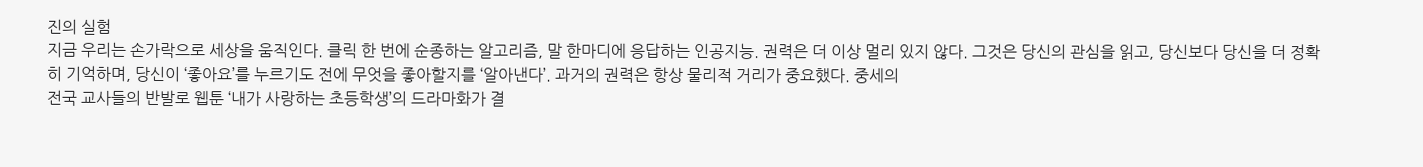진의 실험
지금 우리는 손가락으로 세상을 움직인다. 클릭 한 번에 순종하는 알고리즘, 말 한마디에 응답하는 인공지능. 권력은 더 이상 멀리 있지 않다. 그것은 당신의 관심을 읽고, 당신보다 당신을 더 정확히 기억하며, 당신이 ‘좋아요’를 누르기도 전에 무엇을 좋아할지를 ‘알아낸다’. 과거의 권력은 항상 물리적 거리가 중요했다. 중세의
전국 교사들의 반발로 웹툰 ‘내가 사랑하는 초등학생’의 드라마화가 결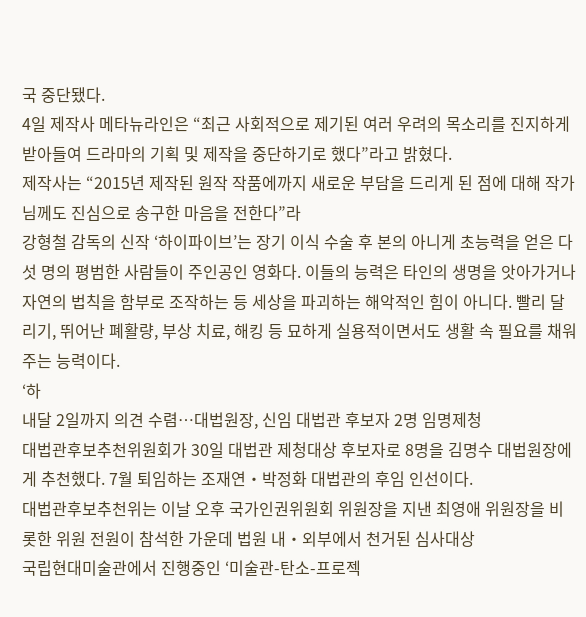국 중단됐다.
4일 제작사 메타뉴라인은 “최근 사회적으로 제기된 여러 우려의 목소리를 진지하게 받아들여 드라마의 기획 및 제작을 중단하기로 했다”라고 밝혔다.
제작사는 “2015년 제작된 원작 작품에까지 새로운 부담을 드리게 된 점에 대해 작가님께도 진심으로 송구한 마음을 전한다”라
강형철 감독의 신작 ‘하이파이브’는 장기 이식 수술 후 본의 아니게 초능력을 얻은 다섯 명의 평범한 사람들이 주인공인 영화다. 이들의 능력은 타인의 생명을 앗아가거나 자연의 법칙을 함부로 조작하는 등 세상을 파괴하는 해악적인 힘이 아니다. 빨리 달리기, 뛰어난 폐활량, 부상 치료, 해킹 등 묘하게 실용적이면서도 생활 속 필요를 채워주는 능력이다.
‘하
내달 2일까지 의견 수렴…대법원장, 신임 대법관 후보자 2명 임명제청
대법관후보추천위원회가 30일 대법관 제청대상 후보자로 8명을 김명수 대법원장에게 추천했다. 7월 퇴임하는 조재연‧박정화 대법관의 후임 인선이다.
대법관후보추천위는 이날 오후 국가인권위원회 위원장을 지낸 최영애 위원장을 비롯한 위원 전원이 참석한 가운데 법원 내‧외부에서 천거된 심사대상
국립현대미술관에서 진행중인 ‘미술관-탄소-프로젝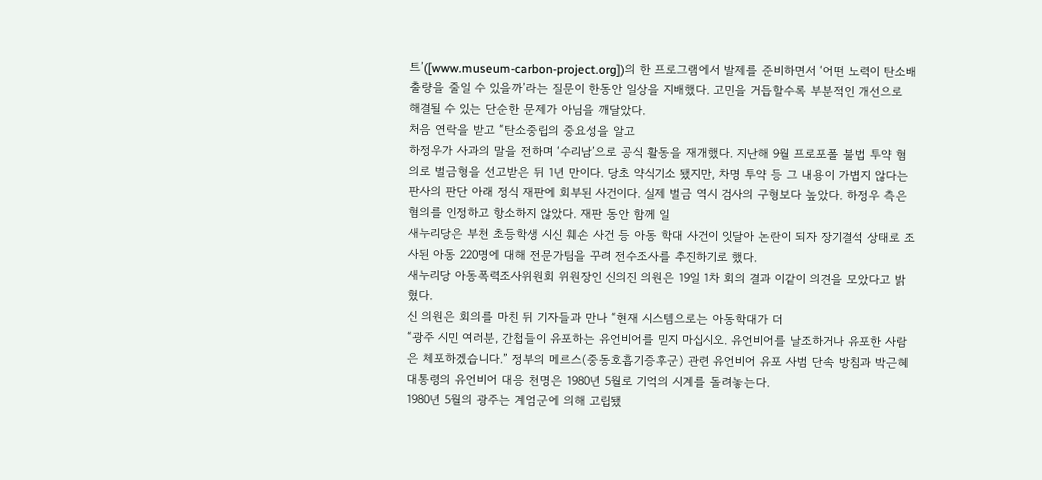트’([www.museum-carbon-project.org])의 한 프로그램에서 발제를 준비하면서 ‘어떤 노력이 탄소배출량을 줄일 수 있을까’라는 질문이 한동안 일상을 지배했다. 고민을 거듭할수록 부분적인 개선으로 해결될 수 있는 단순한 문제가 아님을 깨달았다.
처음 연락을 받고 “탄소중립의 중요성을 알고
하정우가 사과의 말을 전하며 ‘수리남’으로 공식 활동을 재개했다. 지난해 9월 프로포폴 불법 투약 혐의로 벌금형을 선고받은 뒤 1년 만이다. 당초 약식기소 됐지만, 차명 투약 등 그 내용이 가볍지 않다는 판사의 판단 아래 정식 재판에 회부된 사건이다. 실제 벌금 역시 검사의 구형보다 높았다. 하정우 측은 혐의를 인정하고 항소하지 않았다. 재판 동안 함께 일
새누리당은 부천 초등학생 시신 훼손 사건 등 아동 학대 사건이 잇달아 논란이 되자 장기결석 상태로 조사된 아동 220명에 대해 전문가팀을 꾸려 전수조사를 추진하기로 했다.
새누리당 아동폭력조사위원회 위원장인 신의진 의원은 19일 1차 회의 결과 이같이 의견을 모았다고 밝혔다.
신 의원은 회의를 마친 뒤 기자들과 만나 “현재 시스템으로는 아동학대가 더
“광주 시민 여러분, 간첩들이 유포하는 유언비어를 믿지 마십시오. 유언비어를 날조하거나 유포한 사람은 체포하겠습니다.” 정부의 메르스(중동호흡기증후군) 관련 유언비어 유포 사범 단속 방침과 박근혜 대통령의 유언비어 대응 천명은 1980년 5월로 기억의 시계를 돌려놓는다.
1980년 5월의 광주는 계엄군에 의해 고립됐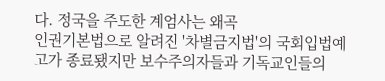다. 정국을 주도한 계엄사는 왜곡
인권기본법으로 알려진 '차별금지법'의 국회입법예고가 종료됐지만 보수주의자들과 기독교인들의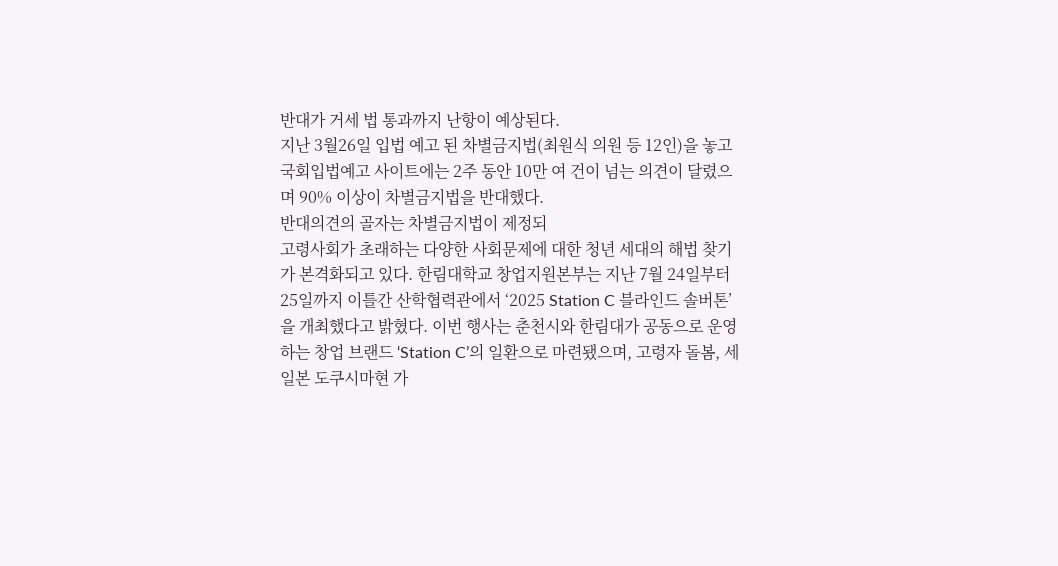반대가 거세 법 통과까지 난항이 예상된다.
지난 3월26일 입법 예고 된 차별금지법(최원식 의원 등 12인)을 놓고 국회입법예고 사이트에는 2주 동안 10만 여 건이 넘는 의견이 달렸으며 90% 이상이 차별금지법을 반대했다.
반대의견의 골자는 차별금지법이 제정되
고령사회가 초래하는 다양한 사회문제에 대한 청년 세대의 해법 찾기가 본격화되고 있다. 한림대학교 창업지원본부는 지난 7월 24일부터 25일까지 이틀간 산학협력관에서 ‘2025 Station C 블라인드 솔버톤’을 개최했다고 밝혔다. 이번 행사는 춘천시와 한림대가 공동으로 운영하는 창업 브랜드 ‘Station C’의 일환으로 마련됐으며, 고령자 돌봄, 세
일본 도쿠시마현 가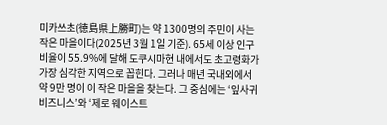미카쓰초(徳島県上勝町)는 약 1300명의 주민이 사는 작은 마을이다(2025년 3월 1일 기준). 65세 이상 인구 비율이 55.9%에 달해 도쿠시마현 내에서도 초고령화가 가장 심각한 지역으로 꼽힌다. 그러나 매년 국내외에서 약 9만 명이 이 작은 마을을 찾는다. 그 중심에는 ‘잎사귀 비즈니스’와 ‘제로 웨이스트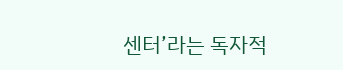센터’라는 독자적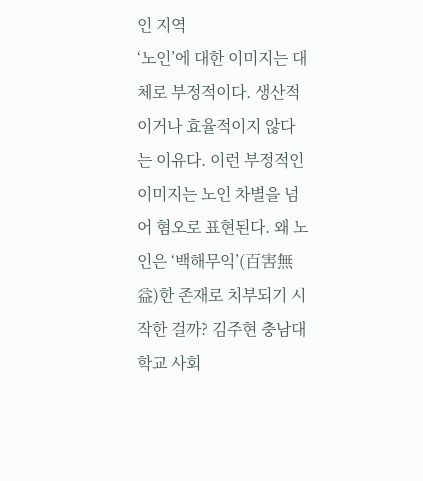인 지역
‘노인’에 대한 이미지는 대체로 부정적이다. 생산적이거나 효율적이지 않다는 이유다. 이런 부정적인 이미지는 노인 차별을 넘어 혐오로 표현된다. 왜 노인은 ‘백해무익’(百害無益)한 존재로 치부되기 시작한 걸까? 김주현 충남대학교 사회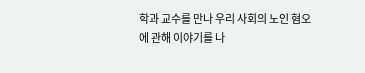학과 교수를 만나 우리 사회의 노인 혐오에 관해 이야기를 나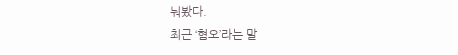눠봤다.
최근 ‘혐오’라는 말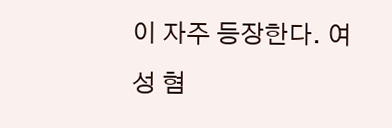이 자주 등장한다. 여성 혐